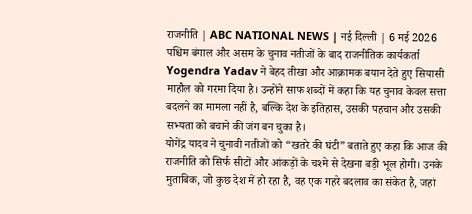राजनीति | ABC NATIONAL NEWS | नई दिल्ली | 6 मई 2026
पश्चिम बंगाल और असम के चुनाव नतीजों के बाद राजनीतिक कार्यकर्ता Yogendra Yadav ने बेहद तीखा और आक्रामक बयान देते हुए सियासी माहौल को गरमा दिया है। उन्होंने साफ शब्दों में कहा कि यह चुनाव केवल सत्ता बदलने का मामला नहीं है, बल्कि देश के इतिहास, उसकी पहचान और उसकी सभ्यता को बचाने की जंग बन चुका है।
योगेंद्र यादव ने चुनावी नतीजों को “खतरे की घंटी” बताते हुए कहा कि आज की राजनीति को सिर्फ सीटों और आंकड़ों के चश्मे से देखना बड़ी भूल होगी। उनके मुताबिक, जो कुछ देश में हो रहा है, वह एक गहरे बदलाव का संकेत है, जहां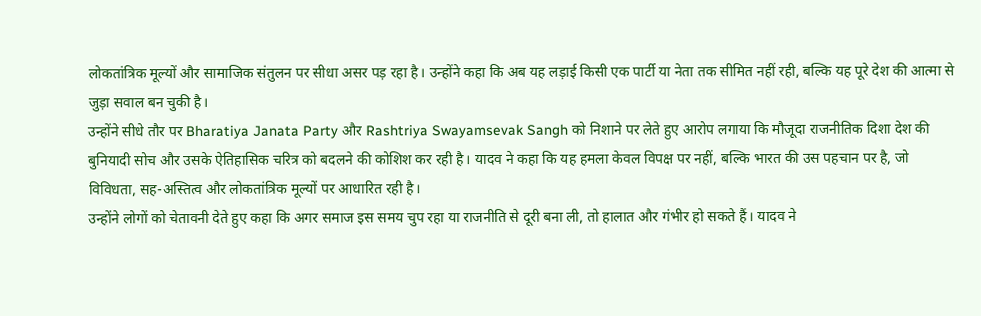लोकतांत्रिक मूल्यों और सामाजिक संतुलन पर सीधा असर पड़ रहा है। उन्होंने कहा कि अब यह लड़ाई किसी एक पार्टी या नेता तक सीमित नहीं रही, बल्कि यह पूरे देश की आत्मा से जुड़ा सवाल बन चुकी है।
उन्होंने सीधे तौर पर Bharatiya Janata Party और Rashtriya Swayamsevak Sangh को निशाने पर लेते हुए आरोप लगाया कि मौजूदा राजनीतिक दिशा देश की बुनियादी सोच और उसके ऐतिहासिक चरित्र को बदलने की कोशिश कर रही है। यादव ने कहा कि यह हमला केवल विपक्ष पर नहीं, बल्कि भारत की उस पहचान पर है, जो विविधता, सह-अस्तित्व और लोकतांत्रिक मूल्यों पर आधारित रही है।
उन्होंने लोगों को चेतावनी देते हुए कहा कि अगर समाज इस समय चुप रहा या राजनीति से दूरी बना ली, तो हालात और गंभीर हो सकते हैं। यादव ने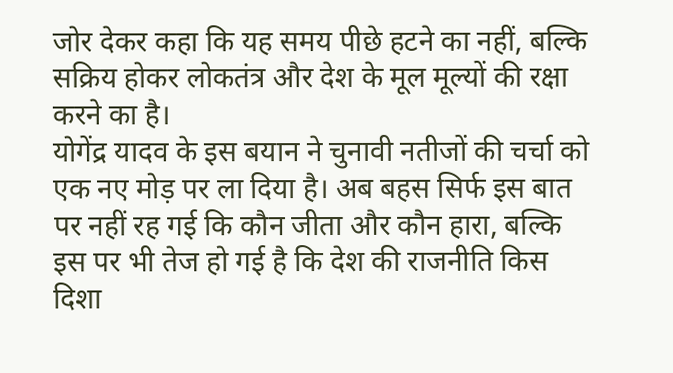जोर देकर कहा कि यह समय पीछे हटने का नहीं, बल्कि सक्रिय होकर लोकतंत्र और देश के मूल मूल्यों की रक्षा करने का है।
योगेंद्र यादव के इस बयान ने चुनावी नतीजों की चर्चा को एक नए मोड़ पर ला दिया है। अब बहस सिर्फ इस बात पर नहीं रह गई कि कौन जीता और कौन हारा, बल्कि इस पर भी तेज हो गई है कि देश की राजनीति किस दिशा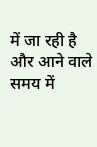में जा रही है और आने वाले समय में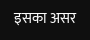इसका असर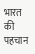भारत की पहचान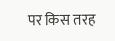पर किस तरह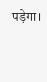पड़ेगा।